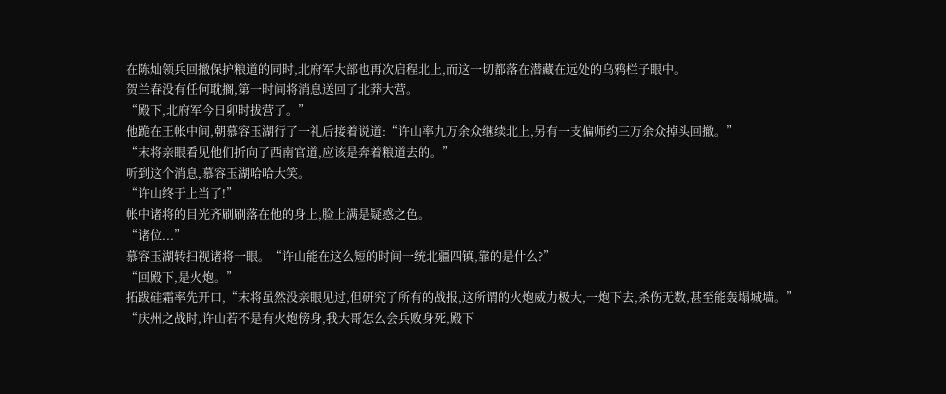在陈灿领兵回撤保护粮道的同时,北府军大部也再次启程北上,而这一切都落在潜藏在远处的乌鸦栏子眼中。
贺兰春没有任何耽搁,第一时间将消息送回了北莽大营。
“殿下,北府军今日卯时拔营了。”
他跪在王帐中间,朝慕容玉湖行了一礼后接着说道:“许山率九万余众继续北上,另有一支偏师约三万余众掉头回撤。”
“末将亲眼看见他们折向了西南官道,应该是奔着粮道去的。”
听到这个消息,慕容玉湖哈哈大笑。
“许山终于上当了!”
帐中诸将的目光齐刷刷落在他的身上,脸上满是疑惑之色。
“诸位...”
慕容玉湖转扫视诸将一眼。“许山能在这么短的时间一统北疆四镇,靠的是什么?”
“回殿下,是火炮。”
拓跋硅霜率先开口,“末将虽然没亲眼见过,但研究了所有的战报,这所谓的火炮威力极大,一炮下去,杀伤无数,甚至能轰塌城墙。”
“庆州之战时,许山若不是有火炮傍身,我大哥怎么会兵败身死,殿下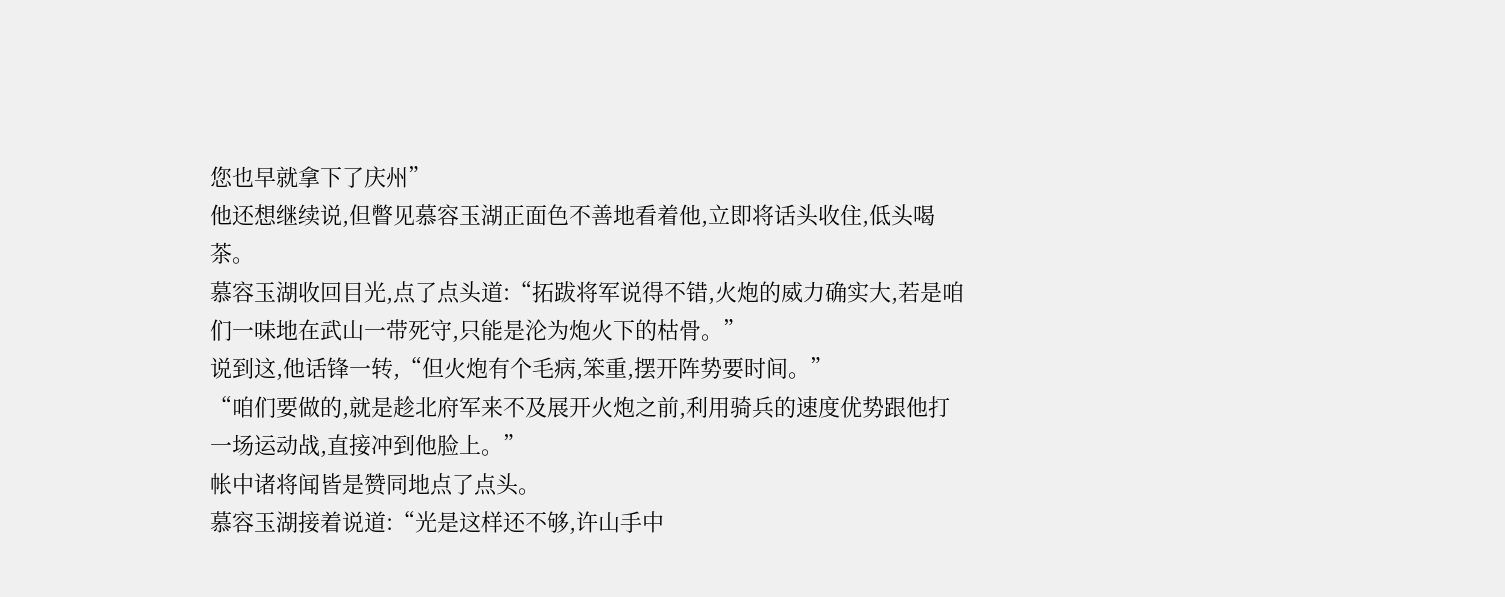您也早就拿下了庆州”
他还想继续说,但瞥见慕容玉湖正面色不善地看着他,立即将话头收住,低头喝茶。
慕容玉湖收回目光,点了点头道:“拓跋将军说得不错,火炮的威力确实大,若是咱们一味地在武山一带死守,只能是沦为炮火下的枯骨。”
说到这,他话锋一转,“但火炮有个毛病,笨重,摆开阵势要时间。”
“咱们要做的,就是趁北府军来不及展开火炮之前,利用骑兵的速度优势跟他打一场运动战,直接冲到他脸上。”
帐中诸将闻皆是赞同地点了点头。
慕容玉湖接着说道:“光是这样还不够,许山手中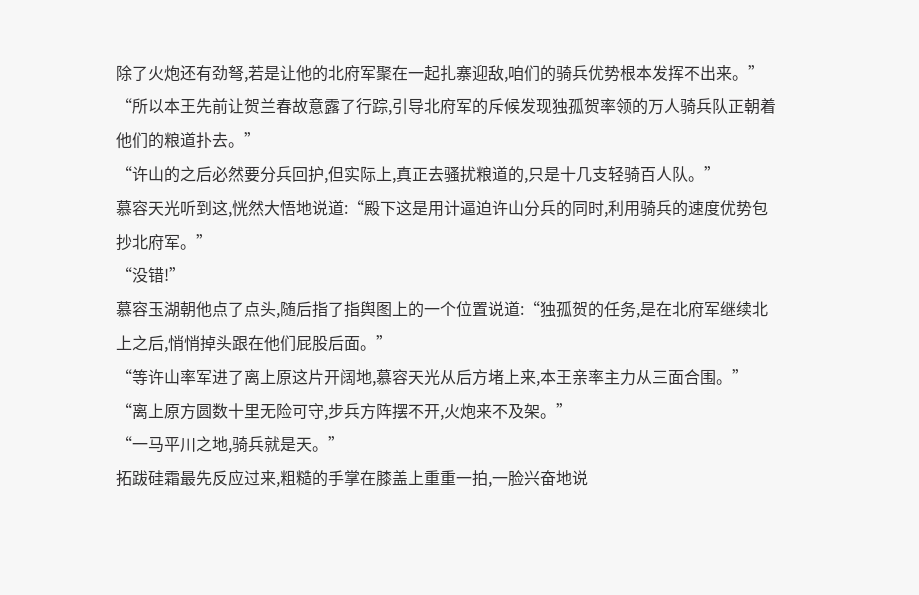除了火炮还有劲弩,若是让他的北府军聚在一起扎寨迎敌,咱们的骑兵优势根本发挥不出来。”
“所以本王先前让贺兰春故意露了行踪,引导北府军的斥候发现独孤贺率领的万人骑兵队正朝着他们的粮道扑去。”
“许山的之后必然要分兵回护,但实际上,真正去骚扰粮道的,只是十几支轻骑百人队。”
慕容天光听到这,恍然大悟地说道:“殿下这是用计逼迫许山分兵的同时,利用骑兵的速度优势包抄北府军。”
“没错!”
慕容玉湖朝他点了点头,随后指了指舆图上的一个位置说道:“独孤贺的任务,是在北府军继续北上之后,悄悄掉头跟在他们屁股后面。”
“等许山率军进了离上原这片开阔地,慕容天光从后方堵上来,本王亲率主力从三面合围。”
“离上原方圆数十里无险可守,步兵方阵摆不开,火炮来不及架。”
“一马平川之地,骑兵就是天。”
拓跋硅霜最先反应过来,粗糙的手掌在膝盖上重重一拍,一脸兴奋地说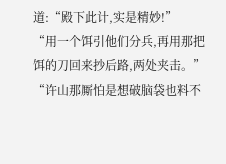道:“殿下此计,实是精妙!”
“用一个饵引他们分兵,再用那把饵的刀回来抄后路,两处夹击。”
“许山那厮怕是想破脑袋也料不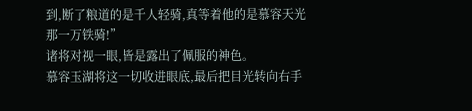到,断了粮道的是千人轻骑,真等着他的是慕容天光那一万铁骑!”
诸将对视一眼,皆是露出了佩服的神色。
慕容玉湖将这一切收进眼底,最后把目光转向右手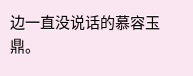边一直没说话的慕容玉鼎。